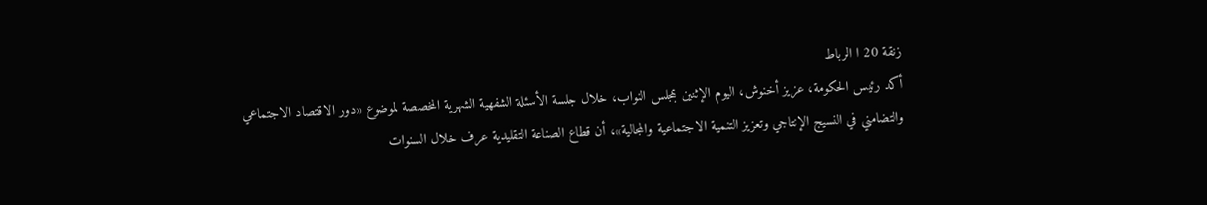زنقة 20 ا الرباط
أكد رئيس الحكومة، عزيز أخنوش، اليوم الإثنين بمجلس النواب، خلال جلسة الأسئلة الشفهية الشهرية المخصصة لموضوع «دور الاقتصاد الاجتماعي والتضامني في النسيج الإنتاجي وتعزيز التنمية الاجتماعية والمجالية»، أن قطاع الصناعة التقليدية عرف خلال السنوات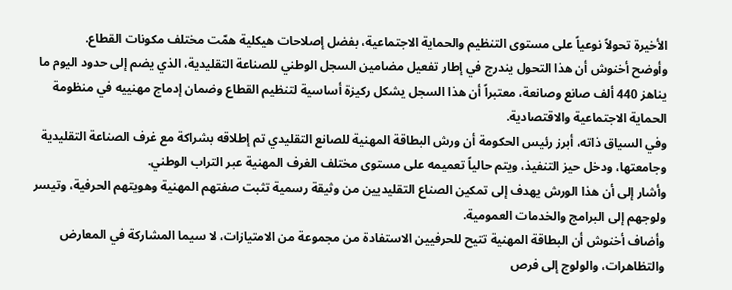الأخيرة تحولاً نوعياً على مستوى التنظيم والحماية الاجتماعية، بفضل إصلاحات هيكلية همّت مختلف مكونات القطاع.
وأوضح أخنوش أن هذا التحول يندرج في إطار تفعيل مضامين السجل الوطني للصناعة التقليدية، الذي يضم إلى حدود اليوم ما يناهز 440 ألف صانع وصانعة، معتبراً أن هذا السجل يشكل ركيزة أساسية لتنظيم القطاع وضمان إدماج مهنييه في منظومة الحماية الاجتماعية والاقتصادية.
وفي السياق ذاته، أبرز رئيس الحكومة أن ورش البطاقة المهنية للصانع التقليدي تم إطلاقه بشراكة مع غرف الصناعة التقليدية وجامعتها، ودخل حيز التنفيذ، ويتم حالياً تعميمه على مستوى مختلف الغرف المهنية عبر التراب الوطني.
وأشار إلى أن هذا الورش يهدف إلى تمكين الصناع التقليديين من وثيقة رسمية تثبت صفتهم المهنية وهويتهم الحرفية، وتيسر ولوجهم إلى البرامج والخدمات العمومية.
وأضاف أخنوش أن البطاقة المهنية تتيح للحرفيين الاستفادة من مجموعة من الامتيازات، لا سيما المشاركة في المعارض والتظاهرات، والولوج إلى فرص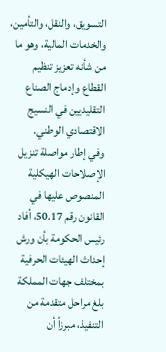التسويق، والنقل، والتأمين، والخدمات المالية، وهو ما من شأنه تعزيز تنظيم القطاع وإدماج الصناع التقليديين في النسيج الاقتصادي الوطني.
وفي إطار مواصلة تنزيل الإصلاحات الهيكلية المنصوص عليها في القانون رقم 50.17، أفاد رئيس الحكومة بأن ورش إحداث الهيئات الحرفية بمختلف جهات المملكة بلغ مراحل متقدمة من التنفيذ، مبرزاً أن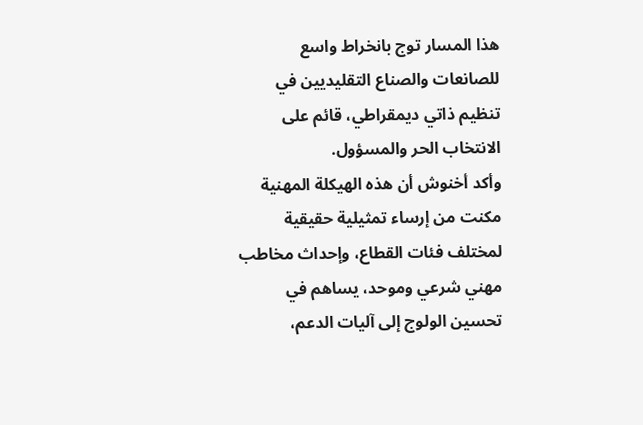هذا المسار توج بانخراط واسع للصانعات والصناع التقليديين في تنظيم ذاتي ديمقراطي، قائم على الانتخاب الحر والمسؤول.
وأكد أخنوش أن هذه الهيكلة المهنية مكنت من إرساء تمثيلية حقيقية لمختلف فئات القطاع، وإحداث مخاطب مهني شرعي وموحد، يساهم في تحسين الولوج إلى آليات الدعم،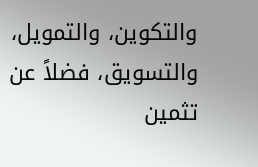والتكوين، والتمويل، والتسويق، فضلاً عن تثمين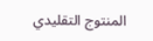المنتوج التقليدي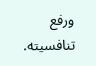ورفع تنافسيته.